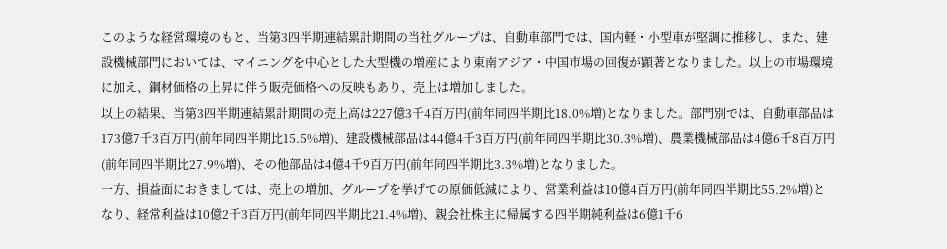このような経営環境のもと、当第3四半期連結累計期間の当社グループは、自動車部門では、国内軽・小型車が堅調に推移し、また、建設機械部門においては、マイニングを中心とした大型機の増産により東南アジア・中国市場の回復が顕著となりました。以上の市場環境に加え、鋼材価格の上昇に伴う販売価格への反映もあり、売上は増加しました。
以上の結果、当第3四半期連結累計期間の売上高は227億3千4百万円(前年同四半期比18.0%増)となりました。部門別では、自動車部品は173億7千3百万円(前年同四半期比15.5%増)、建設機械部品は44億4千3百万円(前年同四半期比30.3%増)、農業機械部品は4億6千8百万円(前年同四半期比27.9%増)、その他部品は4億4千9百万円(前年同四半期比3.3%増)となりました。
一方、損益面におきましては、売上の増加、グループを挙げての原価低減により、営業利益は10億4百万円(前年同四半期比55.2%増)となり、経常利益は10億2千3百万円(前年同四半期比21.4%増)、親会社株主に帰属する四半期純利益は6億1千6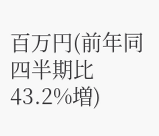百万円(前年同四半期比43.2%増)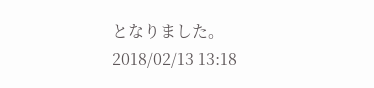となりました。
2018/02/13 13:18